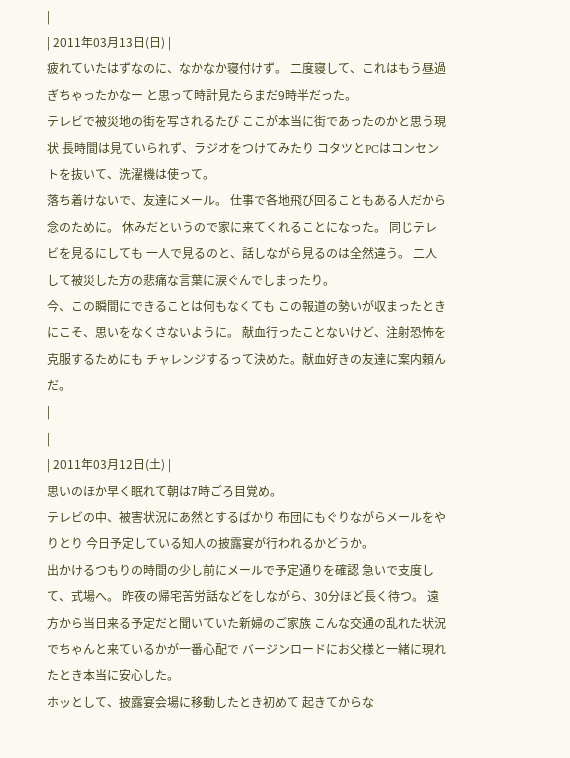|
| 2011年03月13日(日) |
疲れていたはずなのに、なかなか寝付けず。 二度寝して、これはもう昼過ぎちゃったかなー と思って時計見たらまだ9時半だった。
テレビで被災地の街を写されるたび ここが本当に街であったのかと思う現状 長時間は見ていられず、ラジオをつけてみたり コタツとPCはコンセントを抜いて、洗濯機は使って。
落ち着けないで、友達にメール。 仕事で各地飛び回ることもある人だから念のために。 休みだというので家に来てくれることになった。 同じテレビを見るにしても 一人で見るのと、話しながら見るのは全然違う。 二人して被災した方の悲痛な言葉に涙ぐんでしまったり。
今、この瞬間にできることは何もなくても この報道の勢いが収まったときにこそ、思いをなくさないように。 献血行ったことないけど、注射恐怖を克服するためにも チャレンジするって決めた。献血好きの友達に案内頼んだ。
|
|
| 2011年03月12日(土) |
思いのほか早く眠れて朝は7時ごろ目覚め。
テレビの中、被害状況にあ然とするばかり 布団にもぐりながらメールをやりとり 今日予定している知人の披露宴が行われるかどうか。
出かけるつもりの時間の少し前にメールで予定通りを確認 急いで支度して、式場へ。 昨夜の帰宅苦労話などをしながら、30分ほど長く待つ。 遠方から当日来る予定だと聞いていた新婦のご家族 こんな交通の乱れた状況でちゃんと来ているかが一番心配で バージンロードにお父様と一緒に現れたとき本当に安心した。
ホッとして、披露宴会場に移動したとき初めて 起きてからな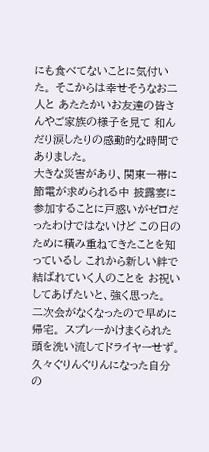にも食べてないことに気付いた。 そこからは幸せそうなお二人と あたたかいお友達の皆さんやご家族の様子を見て 和んだり涙したりの感動的な時間でありました。
大きな災害があり、関東一帯に節電が求められる中 披露宴に参加することに戸惑いがゼロだったわけではないけど この日のために積み重ねてきたことを知っているし これから新しい絆で結ばれていく人のことを お祝いしてあげたいと、強く思った。
二次会がなくなったので早めに帰宅。 スプレーかけまくられた頭を洗い流してドライヤーせず。 久々ぐりんぐりんになった自分の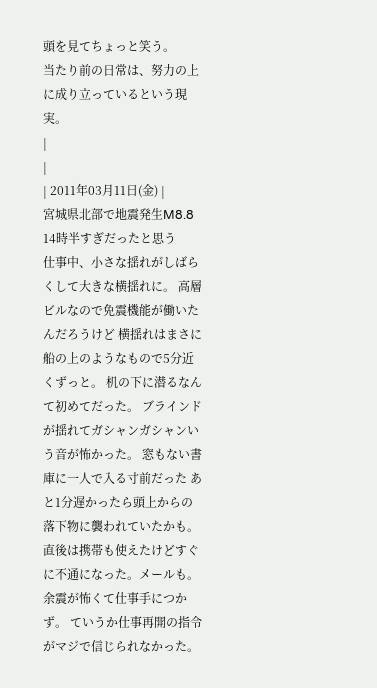頭を見てちょっと笑う。
当たり前の日常は、努力の上に成り立っているという現実。
|
|
| 2011年03月11日(金) |
宮城県北部で地震発生M8.8 14時半すぎだったと思う
仕事中、小さな揺れがしばらくして大きな横揺れに。 高層ビルなので免震機能が働いたんだろうけど 横揺れはまさに船の上のようなもので5分近くずっと。 机の下に潜るなんて初めてだった。 ブラインドが揺れてガシャンガシャンいう音が怖かった。 窓もない書庫に一人で入る寸前だった あと1分遅かったら頭上からの落下物に襲われていたかも。
直後は携帯も使えたけどすぐに不通になった。メールも。 余震が怖くて仕事手につかず。 ていうか仕事再開の指令がマジで信じられなかった。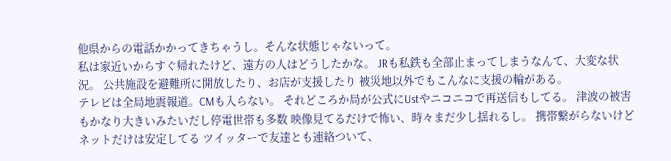他県からの電話かかってきちゃうし。そんな状態じゃないって。
私は家近いからすぐ帰れたけど、遠方の人はどうしたかな。 JRも私鉄も全部止まってしまうなんて、大変な状況。 公共施設を避難所に開放したり、お店が支援したり 被災地以外でもこんなに支援の輪がある。
テレビは全局地震報道。CMも入らない。 それどころか局が公式にUstやニコニコで再送信もしてる。 津波の被害もかなり大きいみたいだし停電世帯も多数 映像見てるだけで怖い、時々まだ少し揺れるし。 携帯繋がらないけどネットだけは安定してる ツイッターで友達とも連絡ついて、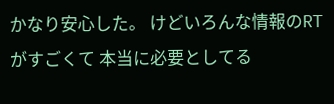かなり安心した。 けどいろんな情報のRTがすごくて 本当に必要としてる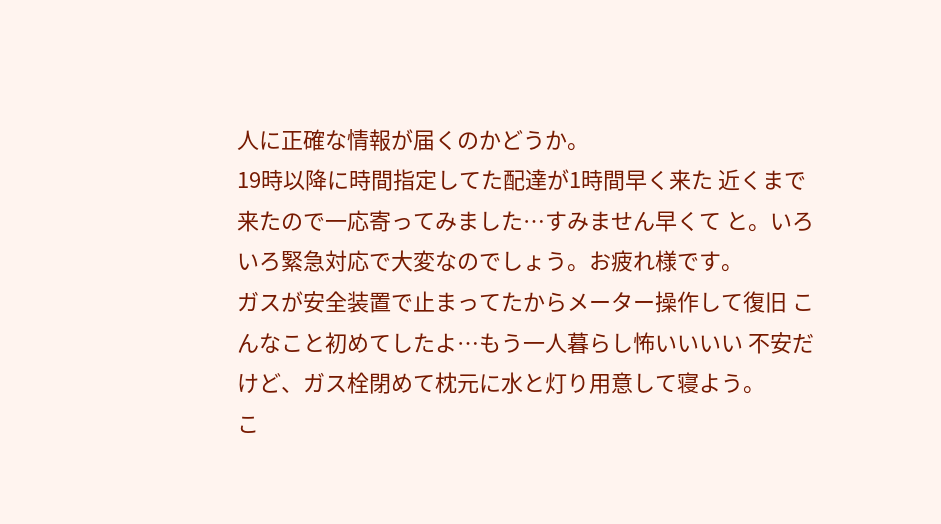人に正確な情報が届くのかどうか。
19時以降に時間指定してた配達が1時間早く来た 近くまで来たので一応寄ってみました…すみません早くて と。いろいろ緊急対応で大変なのでしょう。お疲れ様です。
ガスが安全装置で止まってたからメーター操作して復旧 こんなこと初めてしたよ…もう一人暮らし怖いいいい 不安だけど、ガス栓閉めて枕元に水と灯り用意して寝よう。
こ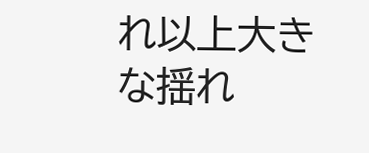れ以上大きな揺れ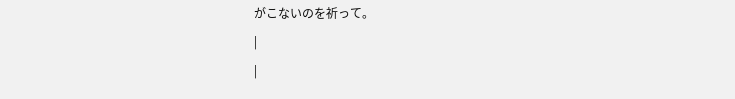がこないのを祈って。
|
|